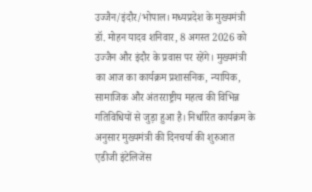उज्जैन/इंदौर/भोपाल। मध्यप्रदेश के मुख्यमंत्री डॉ. मोहन यादव शनिवार, 8 अगस्त 2026 को उज्जैन और इंदौर के प्रवास पर रहेंगे। मुख्यमंत्री का आज का कार्यक्रम प्रशासनिक, न्यायिक, सामाजिक और अंतरराष्ट्रीय महत्व की विभिन्न गतिविधियों से जुड़ा हुआ है। निर्धारित कार्यक्रम के अनुसार मुख्यमंत्री की दिनचर्या की शुरुआत एडीजी इंटेलिजेंस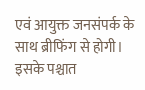एवं आयुक्त जनसंपर्क के साथ ब्रीफिंग से होगी। इसके पश्चात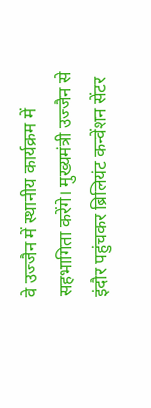वे उज्जैन में स्थानीय कार्यक्रम में सहभागिता करेंगे। मुख्यमंत्री उज्जैन से इंदौर पहुंचकर ब्रिलियंट कन्वेंशन सेंटर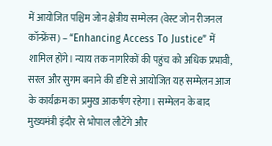में आयोजित पश्चिम जोन क्षेत्रीय सम्मेलन (वेस्ट जोन रीजनल कॉन्फ्रेंस) – “Enhancing Access To Justice” में शामिल होंगे। न्याय तक नागरिकों की पहुंच को अधिक प्रभावी, सरल और सुगम बनाने की दृष्टि से आयोजित यह सम्मेलन आज के कार्यक्रम का प्रमुख आकर्षण रहेगा। सम्मेलन के बाद मुख्यमंत्री इंदौर से भोपाल लौटेंगे और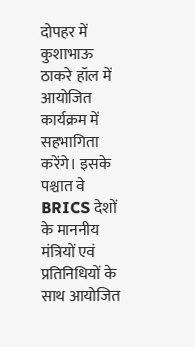दोपहर में कुशाभाऊ ठाकरे हॉल में आयोजित कार्यक्रम में सहभागिता करेंगे। इसके पश्चात वे BRICS देशों के माननीय मंत्रियों एवं प्रतिनिधियों के साथ आयोजित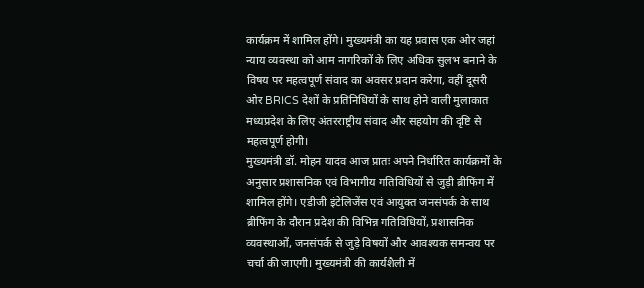कार्यक्रम में शामिल होंगे। मुख्यमंत्री का यह प्रवास एक ओर जहां न्याय व्यवस्था को आम नागरिकों के लिए अधिक सुलभ बनाने के विषय पर महत्वपूर्ण संवाद का अवसर प्रदान करेगा, वहीं दूसरी ओर BRICS देशों के प्रतिनिधियों के साथ होने वाली मुलाकात मध्यप्रदेश के लिए अंतरराष्ट्रीय संवाद और सहयोग की दृष्टि से महत्वपूर्ण होगी।
मुख्यमंत्री डॉ. मोहन यादव आज प्रातः अपने निर्धारित कार्यक्रमों के अनुसार प्रशासनिक एवं विभागीय गतिविधियों से जुड़ी ब्रीफिंग में शामिल होंगे। एडीजी इंटेलिजेंस एवं आयुक्त जनसंपर्क के साथ ब्रीफिंग के दौरान प्रदेश की विभिन्न गतिविधियों, प्रशासनिक व्यवस्थाओं, जनसंपर्क से जुड़े विषयों और आवश्यक समन्वय पर चर्चा की जाएगी। मुख्यमंत्री की कार्यशैली में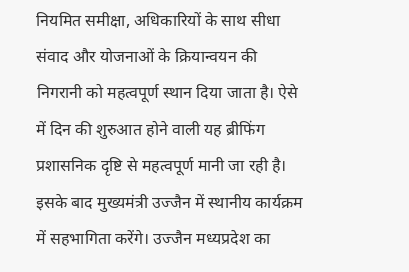नियमित समीक्षा, अधिकारियों के साथ सीधा संवाद और योजनाओं के क्रियान्वयन की निगरानी को महत्वपूर्ण स्थान दिया जाता है। ऐसे में दिन की शुरुआत होने वाली यह ब्रीफिंग प्रशासनिक दृष्टि से महत्वपूर्ण मानी जा रही है। इसके बाद मुख्यमंत्री उज्जैन में स्थानीय कार्यक्रम में सहभागिता करेंगे। उज्जैन मध्यप्रदेश का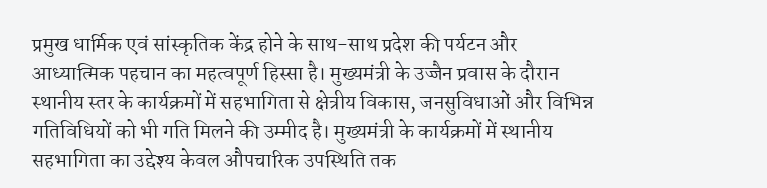प्रमुख धार्मिक एवं सांस्कृतिक केंद्र होने के साथ-साथ प्रदेश की पर्यटन और आध्यात्मिक पहचान का महत्वपूर्ण हिस्सा है। मुख्यमंत्री के उज्जैन प्रवास के दौरान स्थानीय स्तर के कार्यक्रमों में सहभागिता से क्षेत्रीय विकास, जनसुविधाओं और विभिन्न गतिविधियों को भी गति मिलने की उम्मीद है। मुख्यमंत्री के कार्यक्रमों में स्थानीय सहभागिता का उद्देश्य केवल औपचारिक उपस्थिति तक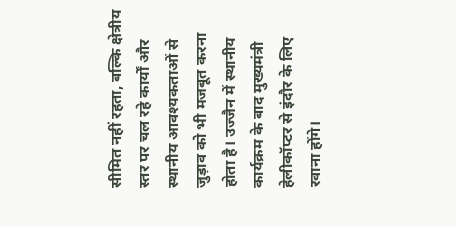सीमित नहीं रहता, बल्कि क्षेत्रीय स्तर पर चल रहे कार्यों और स्थानीय आवश्यकताओं से जुड़ाव को भी मजबूत करना होता है। उज्जैन में स्थानीय कार्यक्रम के बाद मुख्यमंत्री हेलीकॉप्टर से इंदौर के लिए रवाना होंगे।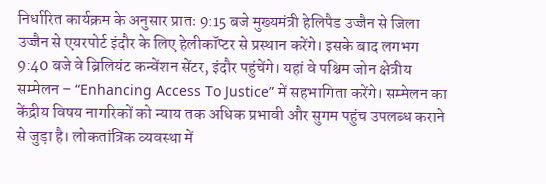निर्धारित कार्यक्रम के अनुसार प्रातः 9:15 बजे मुख्यमंत्री हेलिपैड उज्जैन से जिला उज्जैन से एयरपोर्ट इंदौर के लिए हेलीकॉप्टर से प्रस्थान करेंगे। इसके बाद लगभग 9:40 बजे वे ब्रिलियंट कन्वेंशन सेंटर, इंदौर पहुंचेंगे। यहां वे पश्चिम जोन क्षेत्रीय सम्मेलन – “Enhancing Access To Justice” में सहभागिता करेंगे। सम्मेलन का केंद्रीय विषय नागरिकों को न्याय तक अधिक प्रभावी और सुगम पहुंच उपलब्ध कराने से जुड़ा है। लोकतांत्रिक व्यवस्था में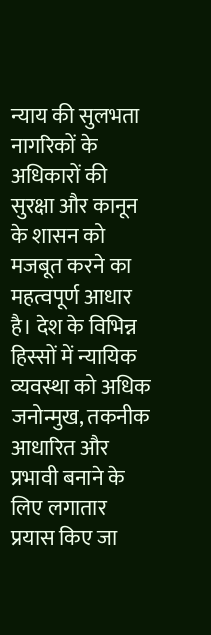न्याय की सुलभता नागरिकों के अधिकारों की सुरक्षा और कानून के शासन को मजबूत करने का महत्वपूर्ण आधार है। देश के विभिन्न हिस्सों में न्यायिक व्यवस्था को अधिक जनोन्मुख, तकनीक आधारित और प्रभावी बनाने के लिए लगातार प्रयास किए जा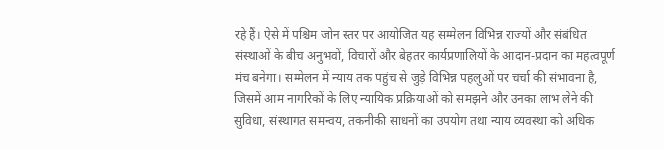रहे हैं। ऐसे में पश्चिम जोन स्तर पर आयोजित यह सम्मेलन विभिन्न राज्यों और संबंधित संस्थाओं के बीच अनुभवों, विचारों और बेहतर कार्यप्रणालियों के आदान-प्रदान का महत्वपूर्ण मंच बनेगा। सम्मेलन में न्याय तक पहुंच से जुड़े विभिन्न पहलुओं पर चर्चा की संभावना है, जिसमें आम नागरिकों के लिए न्यायिक प्रक्रियाओं को समझने और उनका लाभ लेने की सुविधा, संस्थागत समन्वय, तकनीकी साधनों का उपयोग तथा न्याय व्यवस्था को अधिक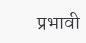प्रभावी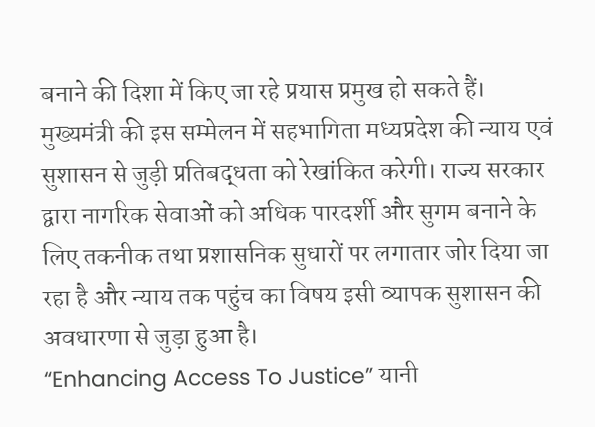बनाने की दिशा में किए जा रहे प्रयास प्रमुख हो सकते हैं। मुख्यमंत्री की इस सम्मेलन में सहभागिता मध्यप्रदेश की न्याय एवं सुशासन से जुड़ी प्रतिबद्धता को रेखांकित करेगी। राज्य सरकार द्वारा नागरिक सेवाओं को अधिक पारदर्शी और सुगम बनाने के लिए तकनीक तथा प्रशासनिक सुधारों पर लगातार जोर दिया जा रहा है और न्याय तक पहुंच का विषय इसी व्यापक सुशासन की अवधारणा से जुड़ा हुआ है।
“Enhancing Access To Justice” यानी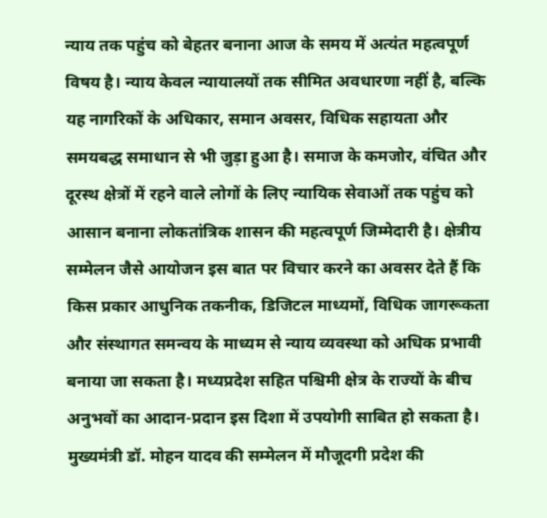न्याय तक पहुंच को बेहतर बनाना आज के समय में अत्यंत महत्वपूर्ण विषय है। न्याय केवल न्यायालयों तक सीमित अवधारणा नहीं है, बल्कि यह नागरिकों के अधिकार, समान अवसर, विधिक सहायता और समयबद्ध समाधान से भी जुड़ा हुआ है। समाज के कमजोर, वंचित और दूरस्थ क्षेत्रों में रहने वाले लोगों के लिए न्यायिक सेवाओं तक पहुंच को आसान बनाना लोकतांत्रिक शासन की महत्वपूर्ण जिम्मेदारी है। क्षेत्रीय सम्मेलन जैसे आयोजन इस बात पर विचार करने का अवसर देते हैं कि किस प्रकार आधुनिक तकनीक, डिजिटल माध्यमों, विधिक जागरूकता और संस्थागत समन्वय के माध्यम से न्याय व्यवस्था को अधिक प्रभावी बनाया जा सकता है। मध्यप्रदेश सहित पश्चिमी क्षेत्र के राज्यों के बीच अनुभवों का आदान-प्रदान इस दिशा में उपयोगी साबित हो सकता है। मुख्यमंत्री डॉ. मोहन यादव की सम्मेलन में मौजूदगी प्रदेश की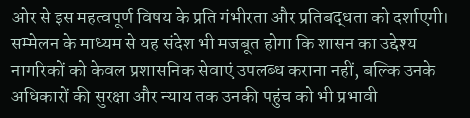ओर से इस महत्वपूर्ण विषय के प्रति गंभीरता और प्रतिबद्धता को दर्शाएगी। सम्मेलन के माध्यम से यह संदेश भी मजबूत होगा कि शासन का उद्देश्य नागरिकों को केवल प्रशासनिक सेवाएं उपलब्ध कराना नहीं, बल्कि उनके अधिकारों की सुरक्षा और न्याय तक उनकी पहुंच को भी प्रभावी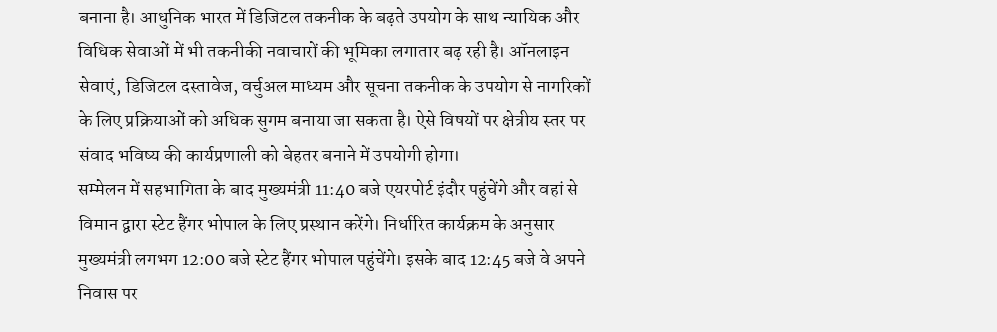बनाना है। आधुनिक भारत में डिजिटल तकनीक के बढ़ते उपयोग के साथ न्यायिक और विधिक सेवाओं में भी तकनीकी नवाचारों की भूमिका लगातार बढ़ रही है। ऑनलाइन सेवाएं, डिजिटल दस्तावेज, वर्चुअल माध्यम और सूचना तकनीक के उपयोग से नागरिकों के लिए प्रक्रियाओं को अधिक सुगम बनाया जा सकता है। ऐसे विषयों पर क्षेत्रीय स्तर पर संवाद भविष्य की कार्यप्रणाली को बेहतर बनाने में उपयोगी होगा।
सम्मेलन में सहभागिता के बाद मुख्यमंत्री 11:40 बजे एयरपोर्ट इंदौर पहुंचेंगे और वहां से विमान द्वारा स्टेट हैंगर भोपाल के लिए प्रस्थान करेंगे। निर्धारित कार्यक्रम के अनुसार मुख्यमंत्री लगभग 12:00 बजे स्टेट हैंगर भोपाल पहुंचेंगे। इसके बाद 12:45 बजे वे अपने निवास पर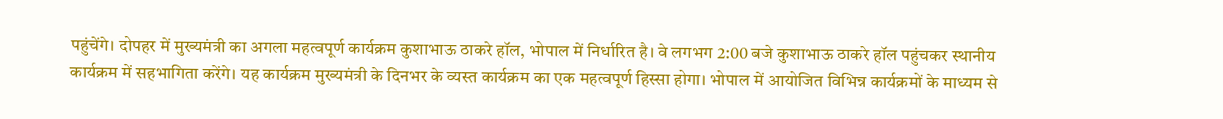पहुंचेंगे। दोपहर में मुख्यमंत्री का अगला महत्वपूर्ण कार्यक्रम कुशाभाऊ ठाकरे हॉल, भोपाल में निर्धारित है। वे लगभग 2:00 बजे कुशाभाऊ ठाकरे हॉल पहुंचकर स्थानीय कार्यक्रम में सहभागिता करेंगे। यह कार्यक्रम मुख्यमंत्री के दिनभर के व्यस्त कार्यक्रम का एक महत्वपूर्ण हिस्सा होगा। भोपाल में आयोजित विभिन्न कार्यक्रमों के माध्यम से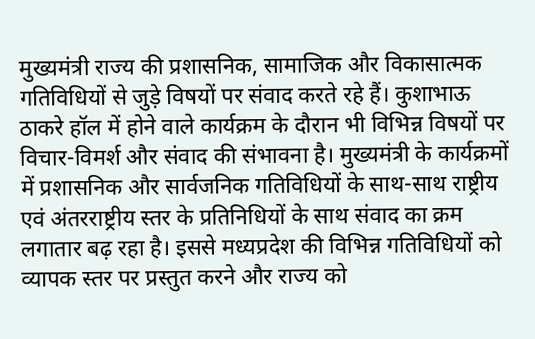मुख्यमंत्री राज्य की प्रशासनिक, सामाजिक और विकासात्मक गतिविधियों से जुड़े विषयों पर संवाद करते रहे हैं। कुशाभाऊ ठाकरे हॉल में होने वाले कार्यक्रम के दौरान भी विभिन्न विषयों पर विचार-विमर्श और संवाद की संभावना है। मुख्यमंत्री के कार्यक्रमों में प्रशासनिक और सार्वजनिक गतिविधियों के साथ-साथ राष्ट्रीय एवं अंतरराष्ट्रीय स्तर के प्रतिनिधियों के साथ संवाद का क्रम लगातार बढ़ रहा है। इससे मध्यप्रदेश की विभिन्न गतिविधियों को व्यापक स्तर पर प्रस्तुत करने और राज्य को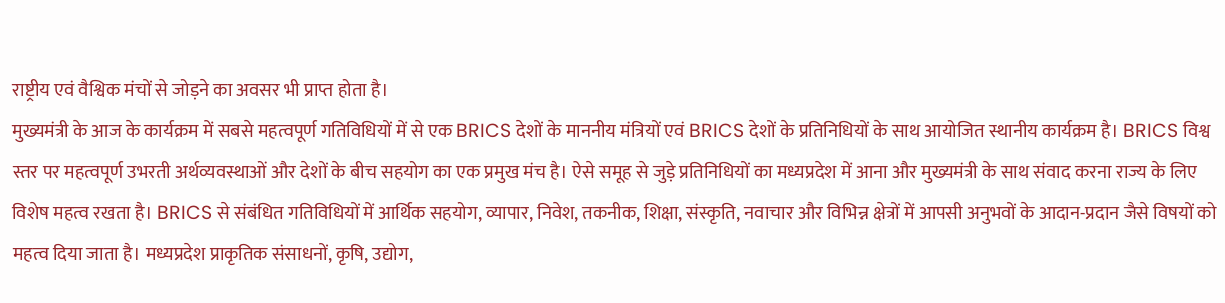राष्ट्रीय एवं वैश्विक मंचों से जोड़ने का अवसर भी प्राप्त होता है।
मुख्यमंत्री के आज के कार्यक्रम में सबसे महत्वपूर्ण गतिविधियों में से एक BRICS देशों के माननीय मंत्रियों एवं BRICS देशों के प्रतिनिधियों के साथ आयोजित स्थानीय कार्यक्रम है। BRICS विश्व स्तर पर महत्वपूर्ण उभरती अर्थव्यवस्थाओं और देशों के बीच सहयोग का एक प्रमुख मंच है। ऐसे समूह से जुड़े प्रतिनिधियों का मध्यप्रदेश में आना और मुख्यमंत्री के साथ संवाद करना राज्य के लिए विशेष महत्व रखता है। BRICS से संबंधित गतिविधियों में आर्थिक सहयोग, व्यापार, निवेश, तकनीक, शिक्षा, संस्कृति, नवाचार और विभिन्न क्षेत्रों में आपसी अनुभवों के आदान-प्रदान जैसे विषयों को महत्व दिया जाता है। मध्यप्रदेश प्राकृतिक संसाधनों, कृषि, उद्योग,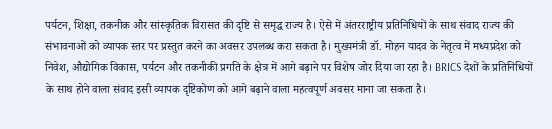पर्यटन, शिक्षा, तकनीक और सांस्कृतिक विरासत की दृष्टि से समृद्ध राज्य है। ऐसे में अंतरराष्ट्रीय प्रतिनिधियों के साथ संवाद राज्य की संभावनाओं को व्यापक स्तर पर प्रस्तुत करने का अवसर उपलब्ध करा सकता है। मुख्यमंत्री डॉ. मोहन यादव के नेतृत्व में मध्यप्रदेश को निवेश, औद्योगिक विकास, पर्यटन और तकनीकी प्रगति के क्षेत्र में आगे बढ़ाने पर विशेष जोर दिया जा रहा है। BRICS देशों के प्रतिनिधियों के साथ होने वाला संवाद इसी व्यापक दृष्टिकोण को आगे बढ़ाने वाला महत्वपूर्ण अवसर माना जा सकता है।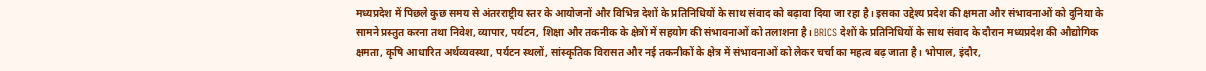मध्यप्रदेश में पिछले कुछ समय से अंतरराष्ट्रीय स्तर के आयोजनों और विभिन्न देशों के प्रतिनिधियों के साथ संवाद को बढ़ावा दिया जा रहा है। इसका उद्देश्य प्रदेश की क्षमता और संभावनाओं को दुनिया के सामने प्रस्तुत करना तथा निवेश, व्यापार, पर्यटन, शिक्षा और तकनीक के क्षेत्रों में सहयोग की संभावनाओं को तलाशना है। BRICS देशों के प्रतिनिधियों के साथ संवाद के दौरान मध्यप्रदेश की औद्योगिक क्षमता, कृषि आधारित अर्थव्यवस्था, पर्यटन स्थलों, सांस्कृतिक विरासत और नई तकनीकों के क्षेत्र में संभावनाओं को लेकर चर्चा का महत्व बढ़ जाता है। भोपाल, इंदौर,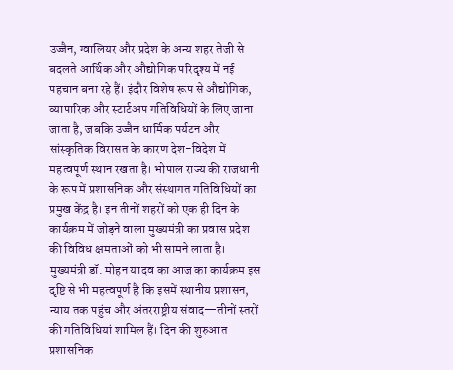उज्जैन, ग्वालियर और प्रदेश के अन्य शहर तेजी से बदलते आर्थिक और औद्योगिक परिदृश्य में नई पहचान बना रहे हैं। इंदौर विशेष रूप से औद्योगिक, व्यापारिक और स्टार्टअप गतिविधियों के लिए जाना जाता है, जबकि उज्जैन धार्मिक पर्यटन और सांस्कृतिक विरासत के कारण देश-विदेश में महत्वपूर्ण स्थान रखता है। भोपाल राज्य की राजधानी के रूप में प्रशासनिक और संस्थागत गतिविधियों का प्रमुख केंद्र है। इन तीनों शहरों को एक ही दिन के कार्यक्रम में जोड़ने वाला मुख्यमंत्री का प्रवास प्रदेश की विविध क्षमताओं को भी सामने लाता है।
मुख्यमंत्री डॉ. मोहन यादव का आज का कार्यक्रम इस दृष्टि से भी महत्वपूर्ण है कि इसमें स्थानीय प्रशासन, न्याय तक पहुंच और अंतरराष्ट्रीय संवाद—तीनों स्तरों की गतिविधियां शामिल हैं। दिन की शुरुआत प्रशासनिक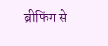ब्रीफिंग से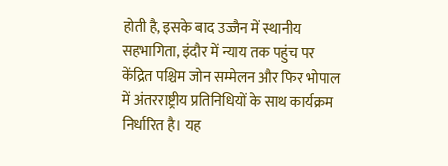होती है, इसके बाद उज्जैन में स्थानीय सहभागिता, इंदौर में न्याय तक पहुंच पर केंद्रित पश्चिम जोन सम्मेलन और फिर भोपाल में अंतरराष्ट्रीय प्रतिनिधियों के साथ कार्यक्रम निर्धारित है। यह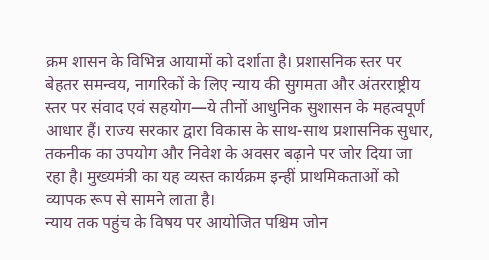क्रम शासन के विभिन्न आयामों को दर्शाता है। प्रशासनिक स्तर पर बेहतर समन्वय, नागरिकों के लिए न्याय की सुगमता और अंतरराष्ट्रीय स्तर पर संवाद एवं सहयोग—ये तीनों आधुनिक सुशासन के महत्वपूर्ण आधार हैं। राज्य सरकार द्वारा विकास के साथ-साथ प्रशासनिक सुधार, तकनीक का उपयोग और निवेश के अवसर बढ़ाने पर जोर दिया जा रहा है। मुख्यमंत्री का यह व्यस्त कार्यक्रम इन्हीं प्राथमिकताओं को व्यापक रूप से सामने लाता है।
न्याय तक पहुंच के विषय पर आयोजित पश्चिम जोन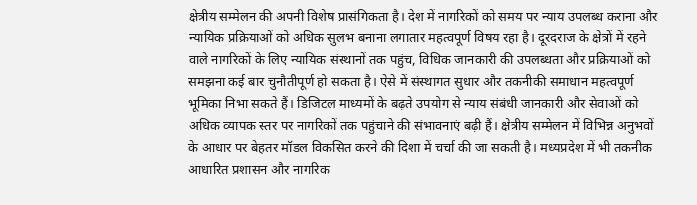क्षेत्रीय सम्मेलन की अपनी विशेष प्रासंगिकता है। देश में नागरिकों को समय पर न्याय उपलब्ध कराना और न्यायिक प्रक्रियाओं को अधिक सुलभ बनाना लगातार महत्वपूर्ण विषय रहा है। दूरदराज के क्षेत्रों में रहने वाले नागरिकों के लिए न्यायिक संस्थानों तक पहुंच, विधिक जानकारी की उपलब्धता और प्रक्रियाओं को समझना कई बार चुनौतीपूर्ण हो सकता है। ऐसे में संस्थागत सुधार और तकनीकी समाधान महत्वपूर्ण भूमिका निभा सकते हैं। डिजिटल माध्यमों के बढ़ते उपयोग से न्याय संबंधी जानकारी और सेवाओं को अधिक व्यापक स्तर पर नागरिकों तक पहुंचाने की संभावनाएं बढ़ी हैं। क्षेत्रीय सम्मेलन में विभिन्न अनुभवों के आधार पर बेहतर मॉडल विकसित करने की दिशा में चर्चा की जा सकती है। मध्यप्रदेश में भी तकनीक आधारित प्रशासन और नागरिक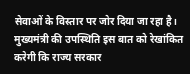सेवाओं के विस्तार पर जोर दिया जा रहा है। मुख्यमंत्री की उपस्थिति इस बात को रेखांकित करेगी कि राज्य सरकार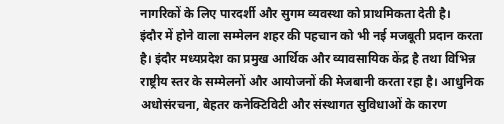नागरिकों के लिए पारदर्शी और सुगम व्यवस्था को प्राथमिकता देती है।
इंदौर में होने वाला सम्मेलन शहर की पहचान को भी नई मजबूती प्रदान करता है। इंदौर मध्यप्रदेश का प्रमुख आर्थिक और व्यावसायिक केंद्र है तथा विभिन्न राष्ट्रीय स्तर के सम्मेलनों और आयोजनों की मेजबानी करता रहा है। आधुनिक अधोसंरचना, बेहतर कनेक्टिविटी और संस्थागत सुविधाओं के कारण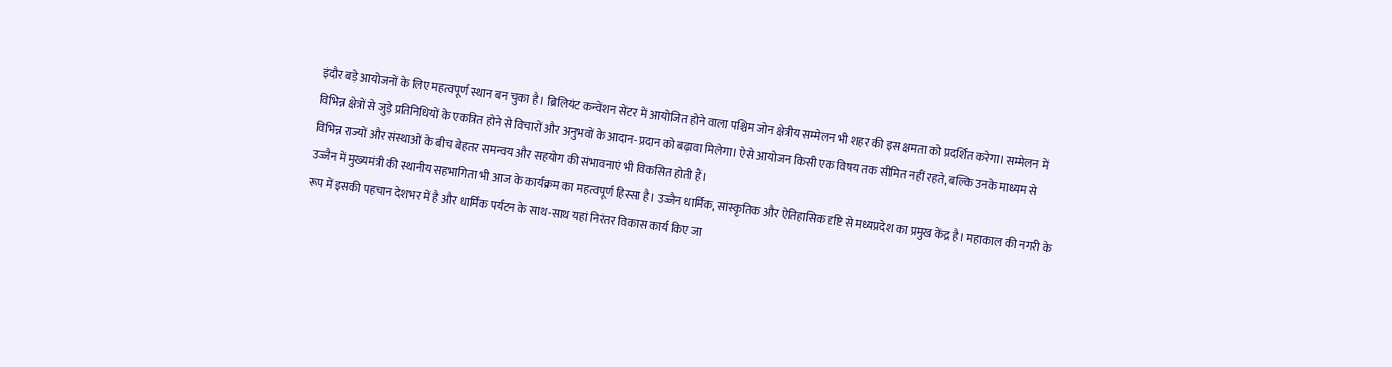इंदौर बड़े आयोजनों के लिए महत्वपूर्ण स्थान बन चुका है। ब्रिलियंट कन्वेंशन सेंटर में आयोजित होने वाला पश्चिम जोन क्षेत्रीय सम्मेलन भी शहर की इस क्षमता को प्रदर्शित करेगा। सम्मेलन में विभिन्न क्षेत्रों से जुड़े प्रतिनिधियों के एकत्रित होने से विचारों और अनुभवों के आदान-प्रदान को बढ़ावा मिलेगा। ऐसे आयोजन किसी एक विषय तक सीमित नहीं रहते, बल्कि उनके माध्यम से विभिन्न राज्यों और संस्थाओं के बीच बेहतर समन्वय और सहयोग की संभावनाएं भी विकसित होती हैं।
उज्जैन में मुख्यमंत्री की स्थानीय सहभागिता भी आज के कार्यक्रम का महत्वपूर्ण हिस्सा है। उज्जैन धार्मिक, सांस्कृतिक और ऐतिहासिक दृष्टि से मध्यप्रदेश का प्रमुख केंद्र है। महाकाल की नगरी के रूप में इसकी पहचान देशभर में है और धार्मिक पर्यटन के साथ-साथ यहां निरंतर विकास कार्य किए जा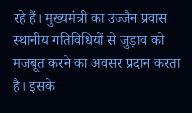रहे हैं। मुख्यमंत्री का उज्जैन प्रवास स्थानीय गतिविधियों से जुड़ाव को मजबूत करने का अवसर प्रदान करता है। इसके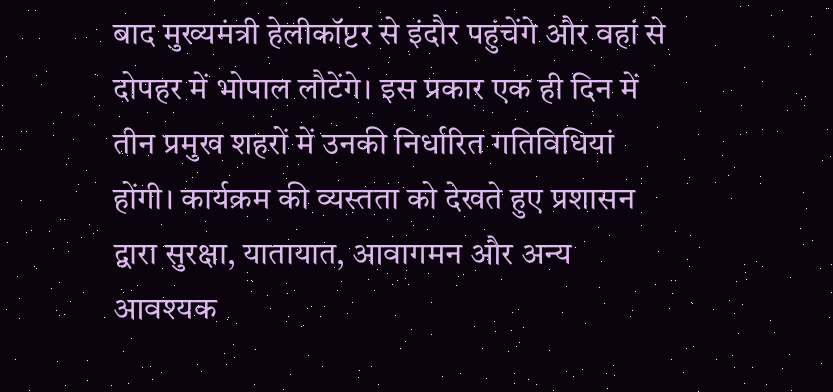बाद मुख्यमंत्री हेलीकॉप्टर से इंदौर पहुंचेंगे और वहां से दोपहर में भोपाल लौटेंगे। इस प्रकार एक ही दिन में तीन प्रमुख शहरों में उनकी निर्धारित गतिविधियां होंगी। कार्यक्रम की व्यस्तता को देखते हुए प्रशासन द्वारा सुरक्षा, यातायात, आवागमन और अन्य आवश्यक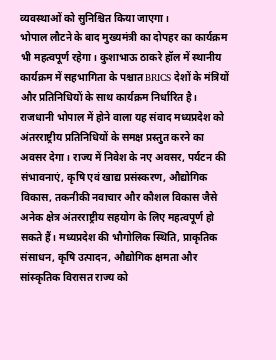व्यवस्थाओं को सुनिश्चित किया जाएगा।
भोपाल लौटने के बाद मुख्यमंत्री का दोपहर का कार्यक्रम भी महत्वपूर्ण रहेगा। कुशाभाऊ ठाकरे हॉल में स्थानीय कार्यक्रम में सहभागिता के पश्चात BRICS देशों के मंत्रियों और प्रतिनिधियों के साथ कार्यक्रम निर्धारित है। राजधानी भोपाल में होने वाला यह संवाद मध्यप्रदेश को अंतरराष्ट्रीय प्रतिनिधियों के समक्ष प्रस्तुत करने का अवसर देगा। राज्य में निवेश के नए अवसर, पर्यटन की संभावनाएं, कृषि एवं खाद्य प्रसंस्करण, औद्योगिक विकास, तकनीकी नवाचार और कौशल विकास जैसे अनेक क्षेत्र अंतरराष्ट्रीय सहयोग के लिए महत्वपूर्ण हो सकते हैं। मध्यप्रदेश की भौगोलिक स्थिति, प्राकृतिक संसाधन, कृषि उत्पादन, औद्योगिक क्षमता और सांस्कृतिक विरासत राज्य को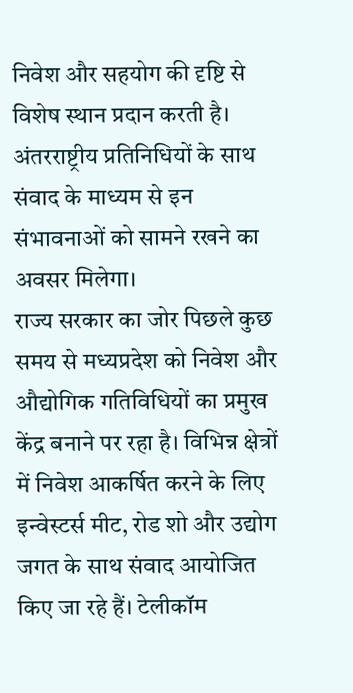निवेश और सहयोग की दृष्टि से विशेष स्थान प्रदान करती है। अंतरराष्ट्रीय प्रतिनिधियों के साथ संवाद के माध्यम से इन संभावनाओं को सामने रखने का अवसर मिलेगा।
राज्य सरकार का जोर पिछले कुछ समय से मध्यप्रदेश को निवेश और औद्योगिक गतिविधियों का प्रमुख केंद्र बनाने पर रहा है। विभिन्न क्षेत्रों में निवेश आकर्षित करने के लिए इन्वेस्टर्स मीट, रोड शो और उद्योग जगत के साथ संवाद आयोजित किए जा रहे हैं। टेलीकॉम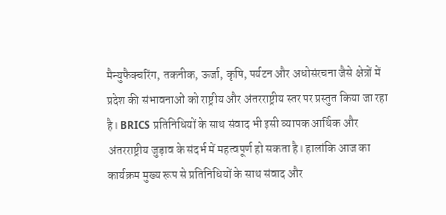मैन्युफैक्चरिंग, तकनीक, ऊर्जा, कृषि, पर्यटन और अधोसंरचना जैसे क्षेत्रों में प्रदेश की संभावनाओं को राष्ट्रीय और अंतरराष्ट्रीय स्तर पर प्रस्तुत किया जा रहा है। BRICS प्रतिनिधियों के साथ संवाद भी इसी व्यापक आर्थिक और अंतरराष्ट्रीय जुड़ाव के संदर्भ में महत्वपूर्ण हो सकता है। हालांकि आज का कार्यक्रम मुख्य रूप से प्रतिनिधियों के साथ संवाद और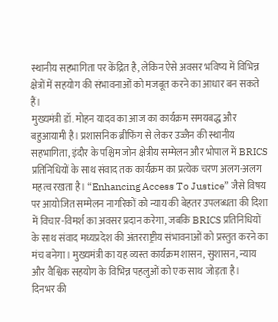स्थानीय सहभागिता पर केंद्रित है, लेकिन ऐसे अवसर भविष्य में विभिन्न क्षेत्रों में सहयोग की संभावनाओं को मजबूत करने का आधार बन सकते हैं।
मुख्यमंत्री डॉ. मोहन यादव का आज का कार्यक्रम समयबद्ध और बहुआयामी है। प्रशासनिक ब्रीफिंग से लेकर उज्जैन की स्थानीय सहभागिता, इंदौर के पश्चिम जोन क्षेत्रीय सम्मेलन और भोपाल में BRICS प्रतिनिधियों के साथ संवाद तक कार्यक्रम का प्रत्येक चरण अलग-अलग महत्व रखता है। “Enhancing Access To Justice” जैसे विषय पर आयोजित सम्मेलन नागरिकों को न्याय की बेहतर उपलब्धता की दिशा में विचार-विमर्श का अवसर प्रदान करेगा, जबकि BRICS प्रतिनिधियों के साथ संवाद मध्यप्रदेश की अंतरराष्ट्रीय संभावनाओं को प्रस्तुत करने का मंच बनेगा। मुख्यमंत्री का यह व्यस्त कार्यक्रम शासन, सुशासन, न्याय और वैश्विक सहयोग के विभिन्न पहलुओं को एक साथ जोड़ता है।
दिनभर की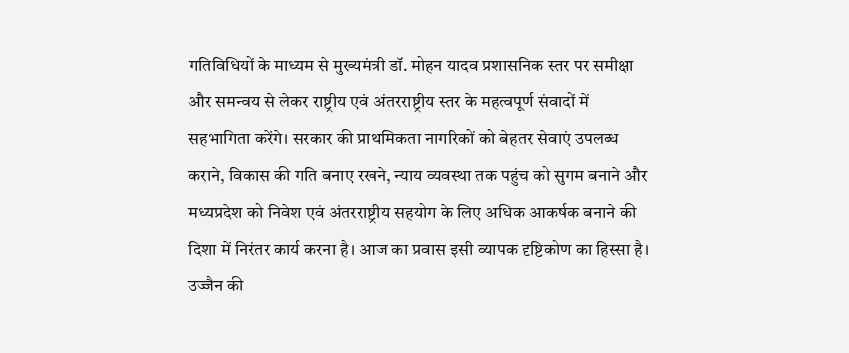गतिविधियों के माध्यम से मुख्यमंत्री डॉ. मोहन यादव प्रशासनिक स्तर पर समीक्षा और समन्वय से लेकर राष्ट्रीय एवं अंतरराष्ट्रीय स्तर के महत्वपूर्ण संवादों में सहभागिता करेंगे। सरकार की प्राथमिकता नागरिकों को बेहतर सेवाएं उपलब्ध कराने, विकास की गति बनाए रखने, न्याय व्यवस्था तक पहुंच को सुगम बनाने और मध्यप्रदेश को निवेश एवं अंतरराष्ट्रीय सहयोग के लिए अधिक आकर्षक बनाने की दिशा में निरंतर कार्य करना है। आज का प्रवास इसी व्यापक दृष्टिकोण का हिस्सा है। उज्जैन की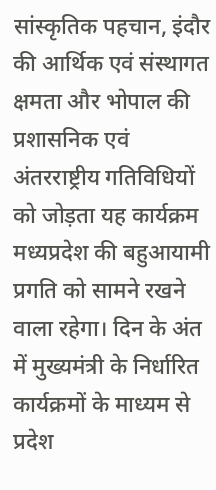सांस्कृतिक पहचान, इंदौर की आर्थिक एवं संस्थागत क्षमता और भोपाल की प्रशासनिक एवं अंतरराष्ट्रीय गतिविधियों को जोड़ता यह कार्यक्रम मध्यप्रदेश की बहुआयामी प्रगति को सामने रखने वाला रहेगा। दिन के अंत में मुख्यमंत्री के निर्धारित कार्यक्रमों के माध्यम से प्रदेश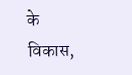के विकास,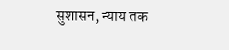सुशासन, न्याय तक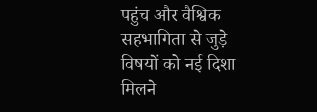पहुंच और वैश्विक सहभागिता से जुड़े विषयों को नई दिशा मिलने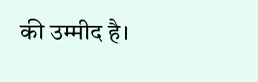की उम्मीद है।